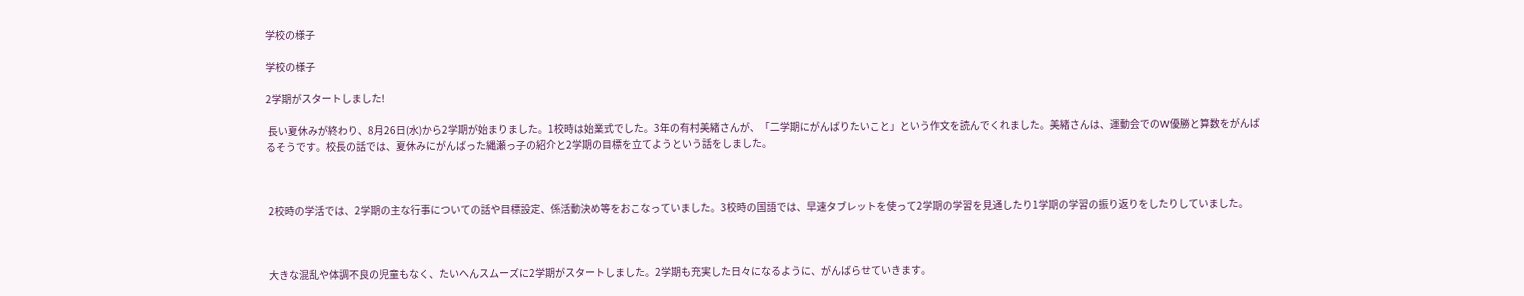学校の様子

学校の様子

2学期がスタートしました!

 長い夏休みが終わり、8月26日(水)から2学期が始まりました。1校時は始業式でした。3年の有村美緒さんが、「二学期にがんばりたいこと」という作文を読んでくれました。美緒さんは、運動会でのW優勝と算数をがんばるそうです。校長の話では、夏休みにがんばった縄瀬っ子の紹介と2学期の目標を立てようという話をしました。



 2校時の学活では、2学期の主な行事についての話や目標設定、係活動決め等をおこなっていました。3校時の国語では、早速タブレットを使って2学期の学習を見通したり1学期の学習の振り返りをしたりしていました。



 大きな混乱や体調不良の児童もなく、たいへんスムーズに2学期がスタートしました。2学期も充実した日々になるように、がんばらせていきます。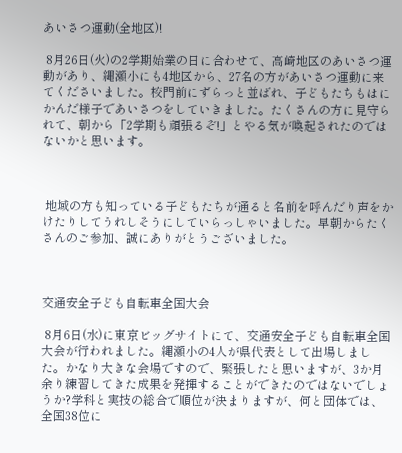あいさつ運動(全地区)!

 8月26日(火)の2学期始業の日に合わせて、高崎地区のあいさつ運動があり、縄瀬小にも4地区から、27名の方があいさつ運動に来てくださいました。校門前にずらっと並ばれ、子どもたちもはにかんだ様子であいさつをしていきました。たくさんの方に見守られて、朝から「2学期も頑張るぞ!」とやる気が喚起されたのではないかと思います。



 地域の方も知っている子どもたちが通ると名前を呼んだり声をかけたりしてうれしそうにしていらっしゃいました。早朝からたくさんのご参加、誠にありがとうございました。



交通安全子ども自転車全国大会

 8月6日(水)に東京ビッグサイトにて、交通安全子ども自転車全国大会が行われました。縄瀬小の4人が県代表として出場しました。かなり大きな会場ですので、緊張したと思いますが、3か月余り練習してきた成果を発揮することができたのではないでしょうか?学科と実技の総合で順位が決まりますが、何と団体では、全国38位に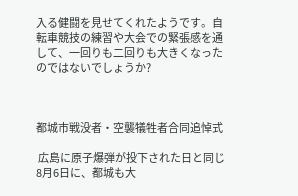入る健闘を見せてくれたようです。自転車競技の練習や大会での緊張感を通して、一回りも二回りも大きくなったのではないでしょうか?



都城市戦没者・空襲犠牲者合同追悼式

 広島に原子爆弾が投下された日と同じ8月6日に、都城も大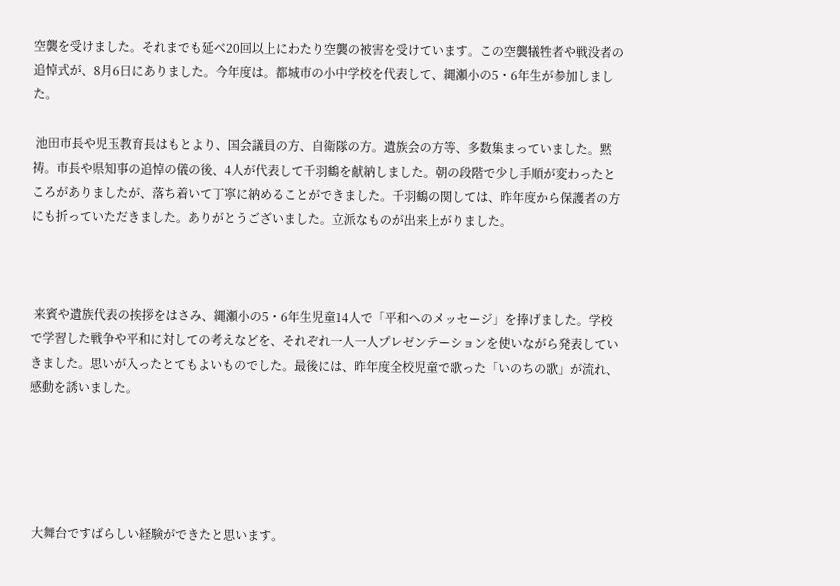空襲を受けました。それまでも延べ20回以上にわたり空襲の被害を受けています。この空襲犠牲者や戦没者の追悼式が、8月6日にありました。今年度は。都城市の小中学校を代表して、縄瀬小の5・6年生が参加しました。

 池田市長や児玉教育長はもとより、国会議員の方、自衛隊の方。遺族会の方等、多数集まっていました。黙祷。市長や県知事の追悼の儀の後、4人が代表して千羽鶴を献納しました。朝の段階で少し手順が変わったところがありましたが、落ち着いて丁寧に納めることができました。千羽鶴の関しては、昨年度から保護者の方にも折っていただきました。ありがとうございました。立派なものが出来上がりました。



 来賓や遺族代表の挨拶をはさみ、縄瀬小の5・6年生児童14人で「平和へのメッセージ」を捧げました。学校で学習した戦争や平和に対しての考えなどを、それぞれ一人一人プレゼンテーションを使いながら発表していきました。思いが入ったとてもよいものでした。最後には、昨年度全校児童で歌った「いのちの歌」が流れ、感動を誘いました。





 大舞台ですばらしい経験ができたと思います。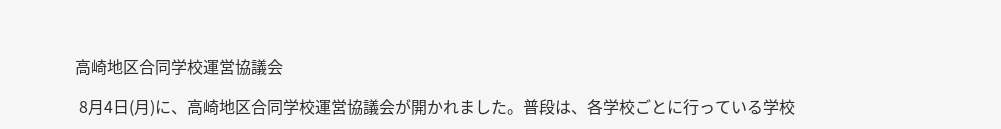高崎地区合同学校運営協議会

 8月4日(月)に、高崎地区合同学校運営協議会が開かれました。普段は、各学校ごとに行っている学校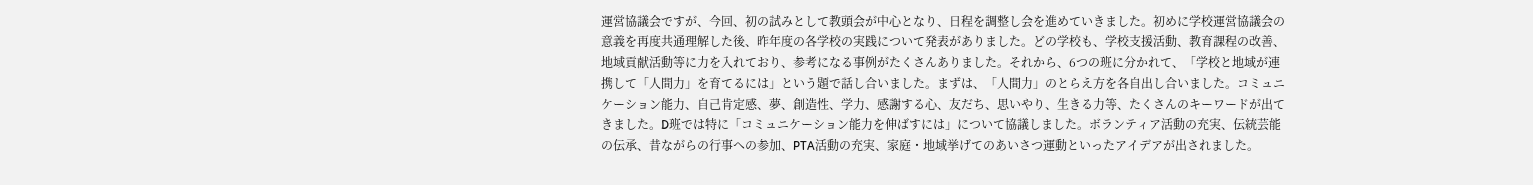運営協議会ですが、今回、初の試みとして教頭会が中心となり、日程を調整し会を進めていきました。初めに学校運営協議会の意義を再度共通理解した後、昨年度の各学校の実践について発表がありました。どの学校も、学校支援活動、教育課程の改善、地域貢献活動等に力を入れており、参考になる事例がたくさんありました。それから、6つの班に分かれて、「学校と地域が連携して「人間力」を育てるには」という題で話し合いました。まずは、「人間力」のとらえ方を各自出し合いました。コミュニケーション能力、自己肯定感、夢、創造性、学力、感謝する心、友だち、思いやり、生きる力等、たくさんのキーワードが出てきました。D班では特に「コミュニケーション能力を伸ばすには」について協議しました。ボランティア活動の充実、伝統芸能の伝承、昔ながらの行事への参加、PTA活動の充実、家庭・地域挙げてのあいさつ運動といったアイデアが出されました。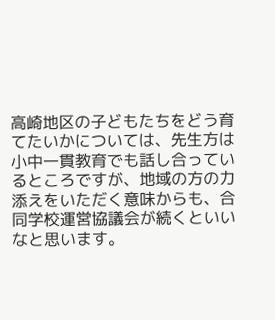高崎地区の子どもたちをどう育てたいかについては、先生方は小中一貫教育でも話し合っているところですが、地域の方の力添えをいただく意味からも、合同学校運営協議会が続くといいなと思います。